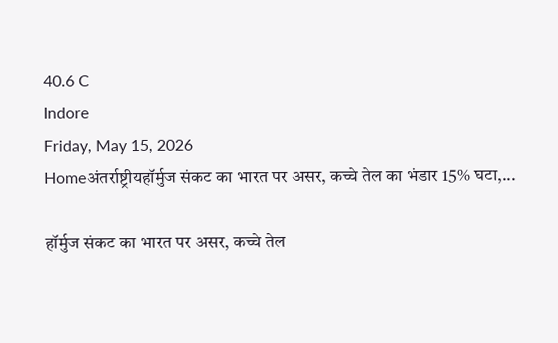40.6 C
Indore
Friday, May 15, 2026
Homeअंतर्राष्ट्रीयहॉर्मुज संकट का भारत पर असर, कच्चे तेल का भंडार 15% घटा,...

हॉर्मुज संकट का भारत पर असर, कच्चे तेल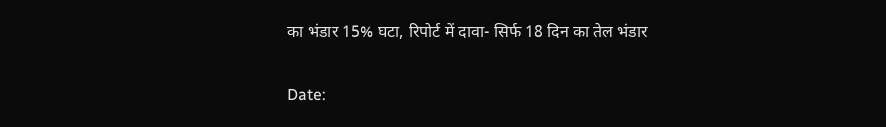का भंडार 15% घटा, रिपोर्ट में दावा- सिर्फ 18 दिन का तेल भंडार

Date: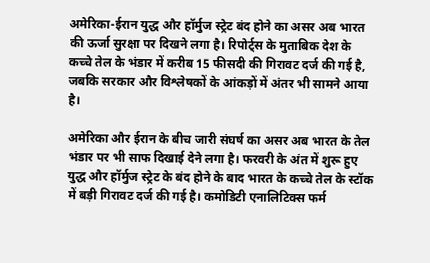अमेरिका-ईरान युद्ध और हॉर्मुज स्ट्रेट बंद होने का असर अब भारत की ऊर्जा सुरक्षा पर दिखने लगा है। रिपोर्ट्स के मुताबिक देश के कच्चे तेल के भंडार में करीब 15 फीसदी की गिरावट दर्ज की गई है, जबकि सरकार और विश्लेषकों के आंकड़ों में अंतर भी सामने आया है।

अमेरिका और ईरान के बीच जारी संघर्ष का असर अब भारत के तेल भंडार पर भी साफ दिखाई देने लगा है। फरवरी के अंत में शुरू हुए युद्ध और हॉर्मुज स्ट्रेट के बंद होने के बाद भारत के कच्चे तेल के स्टॉक में बड़ी गिरावट दर्ज की गई है। कमोडिटी एनालिटिक्स फर्म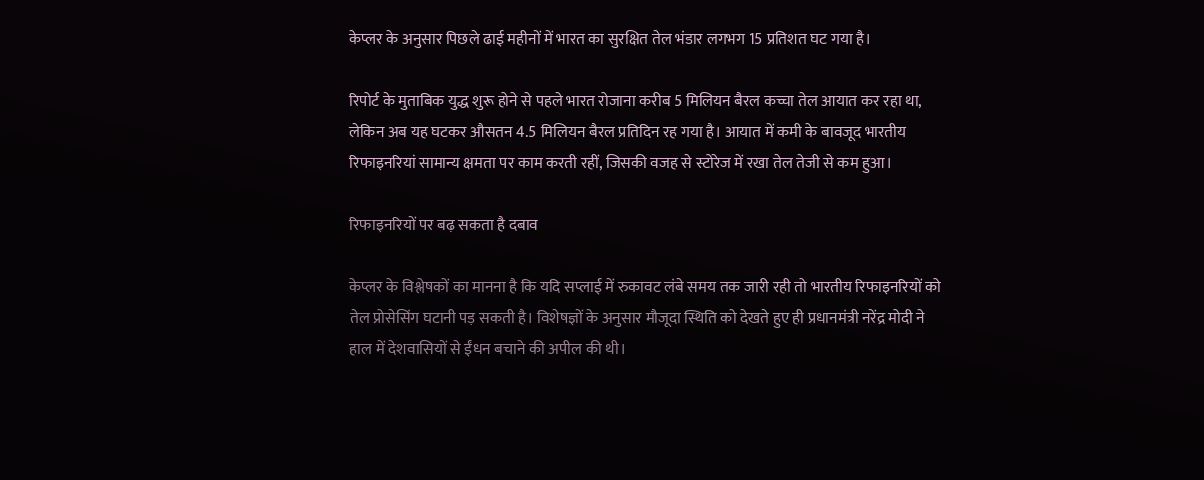केप्लर के अनुसार पिछले ढाई महीनों में भारत का सुरक्षित तेल भंडार लगभग 15 प्रतिशत घट गया है।

रिपोर्ट के मुताबिक युद्ध शुरू होने से पहले भारत रोजाना करीब 5 मिलियन बैरल कच्चा तेल आयात कर रहा था, लेकिन अब यह घटकर औसतन 4.5 मिलियन बैरल प्रतिदिन रह गया है। आयात में कमी के बावजूद भारतीय रिफाइनरियां सामान्य क्षमता पर काम करती रहीं, जिसकी वजह से स्टोरेज में रखा तेल तेजी से कम हुआ।

रिफाइनरियों पर बढ़ सकता है दबाव

केप्लर के विश्लेषकों का मानना है कि यदि सप्लाई में रुकावट लंबे समय तक जारी रही तो भारतीय रिफाइनरियों को तेल प्रोसेसिंग घटानी पड़ सकती है। विशेषज्ञों के अनुसार मौजूदा स्थिति को देखते हुए ही प्रधानमंत्री नरेंद्र मोदी ने हाल में देशवासियों से ईंधन बचाने की अपील की थी।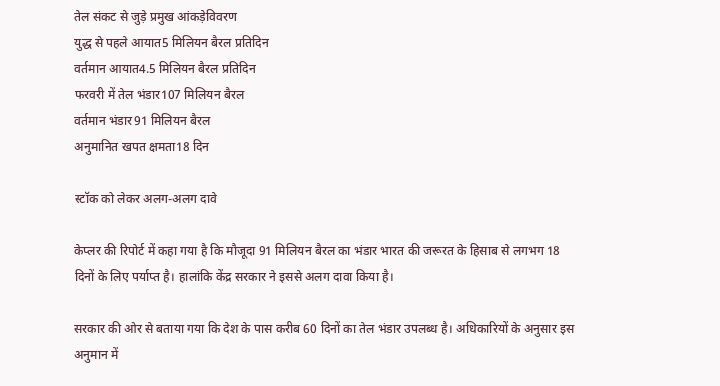तेल संकट से जुड़े प्रमुख आंकड़ेविवरण
युद्ध से पहले आयात5 मिलियन बैरल प्रतिदिन
वर्तमान आयात4.5 मिलियन बैरल प्रतिदिन
फरवरी में तेल भंडार107 मिलियन बैरल
वर्तमान भंडार91 मिलियन बैरल
अनुमानित खपत क्षमता18 दिन

स्टॉक को लेकर अलग-अलग दावे

केप्लर की रिपोर्ट में कहा गया है कि मौजूदा 91 मिलियन बैरल का भंडार भारत की जरूरत के हिसाब से लगभग 18 दिनों के लिए पर्याप्त है। हालांकि केंद्र सरकार ने इससे अलग दावा किया है।

सरकार की ओर से बताया गया कि देश के पास करीब 60 दिनों का तेल भंडार उपलब्ध है। अधिकारियों के अनुसार इस अनुमान में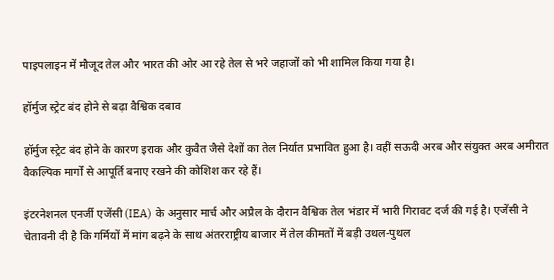पाइपलाइन में मौजूद तेल और भारत की ओर आ रहे तेल से भरे जहाजों को भी शामिल किया गया है।

हॉर्मुज स्ट्रेट बंद होने से बढ़ा वैश्विक दबाव

हॉर्मुज स्ट्रेट बंद होने के कारण इराक और कुवैत जैसे देशों का तेल निर्यात प्रभावित हुआ है। वहीं सऊदी अरब और संयुक्त अरब अमीरात वैकल्पिक मार्गों से आपूर्ति बनाए रखने की कोशिश कर रहे हैं।

इंटरनेशनल एनर्जी एजेंसी (IEA) के अनुसार मार्च और अप्रैल के दौरान वैश्विक तेल भंडार में भारी गिरावट दर्ज की गई है। एजेंसी ने चेतावनी दी है कि गर्मियों में मांग बढ़ने के साथ अंतरराष्ट्रीय बाजार में तेल कीमतों में बड़ी उथल-पुथल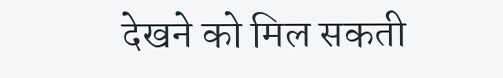देखने को मिल सकती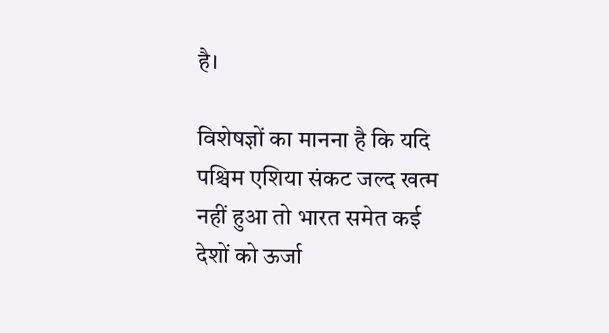है।

विशेषज्ञों का मानना है कि यदि पश्चिम एशिया संकट जल्द खत्म नहीं हुआ तो भारत समेत कई देशों को ऊर्जा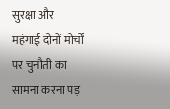सुरक्षा और महंगाई दोनों मोर्चों पर चुनौती का सामना करना पड़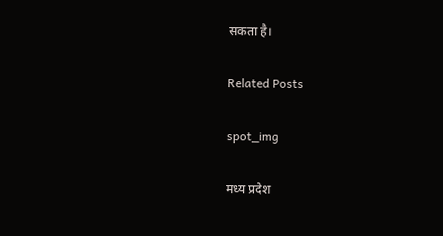सकता है।

Related Posts

spot_img

मध्य प्रदेश